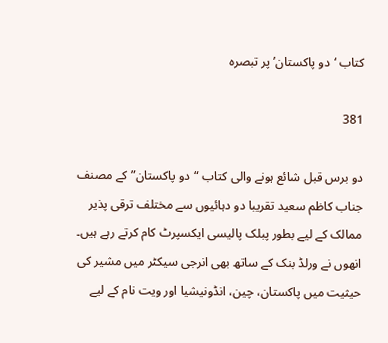کتاب ‘دو پاکستان’ پر تبصرہ

381

دو برس قبل شائع ہونے والی کتاب “دو پاکستان” کے مصنف جناب کاظم سعید تقریبا دو دہائیوں سے مختلف ترقی پذیر ممالک کے لیے بطور پبلک پالیسی ایکسپرٹ کام کرتے رہے ہیں۔ انھوں نے ورلڈ بنک کے ساتھ بھی انرجی سیکٹر میں مشیر کی حیثیت میں پاکستان، چین، انڈونیشیا اور ویت نام کے لیے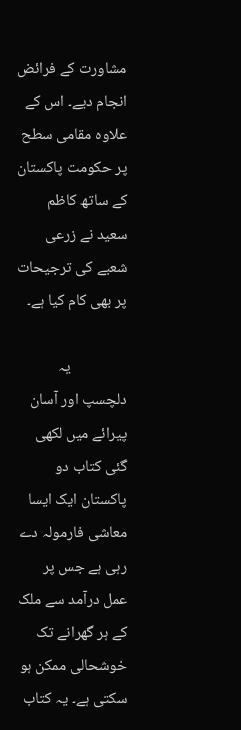مشاورت کے فرائض انجام دیے۔ اس کے علاوہ مقامی سطح پر حکومت پاکستان کے ساتھ کاظم سعید نے زرعی شعبے کی ترجیحات پر بھی کام کیا ہے۔

                یہ دلچسپ اور آسان پیرائے میں لکھی گئی کتاب دو پاکستان ایک ایسا معاشی فارمولہ دے رہی ہے جس پر عمل درآمد سے ملک کے ہر گھرانے تک خوشحالی ممکن ہو سکتی ہے۔ یہ کتاب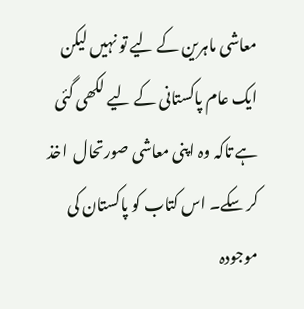معاشی ماہرین کے لیے تو نہیں لیکن ایک عام پاکستانی کے لیے لکھی گئی ہے تاکہ وہ اپنی معاشی صورتحال  اخذ کر سکے۔ اس کتاب کو پاکستان کی موجودہ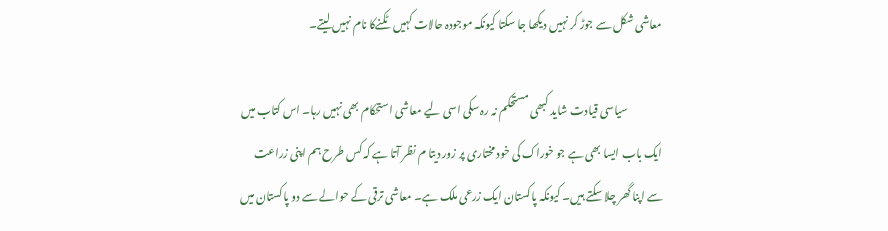معاشی شکل سے جوڑ کر نہیں دیکھا جا سکتا کیونکہ موجودہ حالات کہیں ٹکنےکا نام نہیں لیتے۔

                سیاسی قیادت شاید کبھی مستحکم نہ رہ سکی اسی لیے معاشی استحکام بھی نہیں رہا۔ اس کتاب میں ایک باب ایسا بھی ہے جو خوراک کی خود مختاری پر زور دیتا م نظر آتا ہے کہ کس طرح ہم اپنی زراعت سے اپنا گھر چلا سکتے ہیں۔ کیونکہ پاکستان ایک زرعی ملک ہے۔ معاشی ترقی کے حوالے سے دو پاکستان میں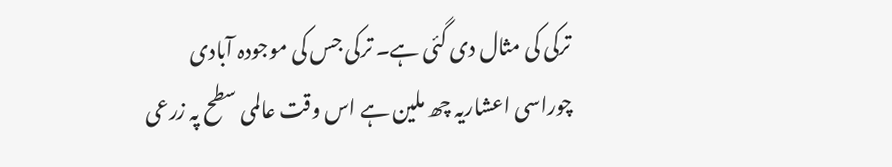ترکی کی مثال دی گئی ہے۔ ترکی جس کی موجودہ آبادی چوراسی اعشاریہ چھ ملین ہے اس وقت عالمی سطح پہ زرعی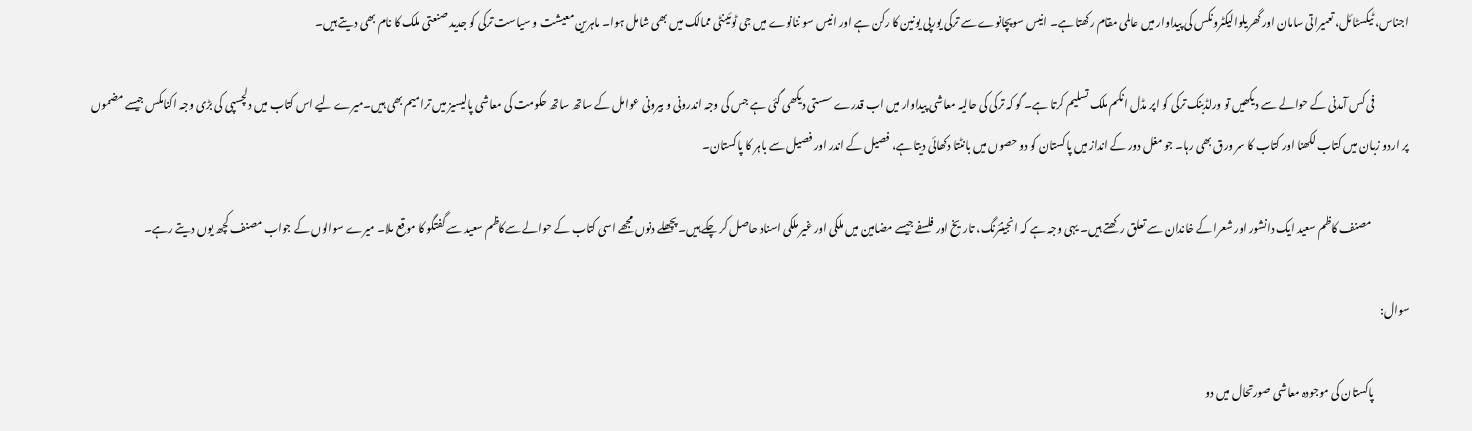اجناس، ٹیکسٹائل، تعمیراتی سامان اور گھریلوالیکٹرونکس کی پیداوار میں عالمی مقام رکھتا ہے۔ انیس سوپچانوے سے ترکی یورپی یونین کا رکن ہے اور انیس سو ننانوے میں جی ٹوئینٹی ممالک میں بھی شامل ہوا۔ ماہرین معیشت و سیاست ترکی کو جدید صنعتی ملک کا نام بھی دیتے ہیں۔

                فی کس آمدنی کے حوالے سے دیکھیں تو ورلڈبنک ترکی کو اپر مڈل انکم ملک تسلیم کرتا ہے۔ گو کہ ترکی کی حالیہ معاشی پیداوار میں اب قدرے سستی دیکھی گئی ہے جس کی وجہ اندرونی و بیرونی عوامل کے ساتھ ساتھ حکومت کی معاشی پالیسیز میں ترامیم بھی ہیں۔میرے لیے اس کتاب میں دلچسپی کی بڑی وجہ اکنامکس جیسے مضموں پر اردو زبان میں کتاب لکھنا اور کتاب کا سر ورق بھی رہا۔ جو مغل دور کے انداز میں پاکستان کو دو حصوں میں بانٹتا دکھائی دیتا ہے، فصیل کے اندر اور فصیل سے باہر کا پاکستان۔

                 مصنف کاظم سعید ایک دانشور اور شعرا کے خاندان سے تعلق رکھتے ہیں۔ یہی وجہ ہے کہ انجینئرنگ، تاریخ اور فلسفے جیسے مضامین میں ملکی اور غیر ملکی اسناد حاصل کر چکے ہیں۔ پچھلے دنوں مجھے اسی کتاب کے حوالے سےکاظم سعید سے گفتگو کا موقع ملا۔ میرے سوالوں کے جواب مصنف کچھ یوں دیتے رہے۔

سوال:

                پاکستان کی موجودہ معاشی صورتحال میں دو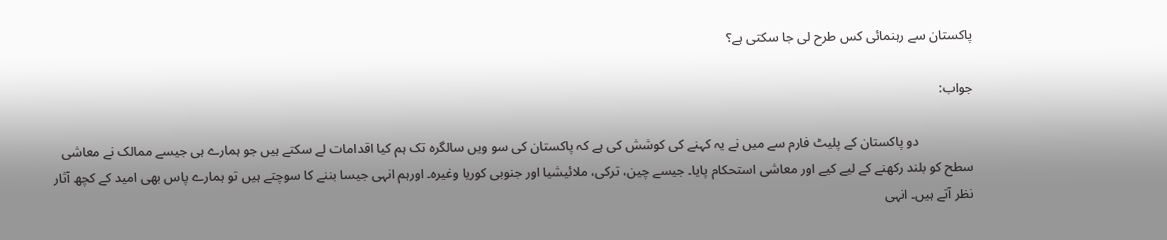پاکستان سے رہنمائی کس طرح لی جا سکتی ہے؟

جواب:

                دو پاکستان کے پلیٹ فارم سے میں نے یہ کہنے کی کوشش کی ہے کہ پاکستان کی سو ویں سالگرہ تک ہم کیا اقدامات لے سکتے ہیں جو ہمارے ہی جیسے ممالک نے معاشی سطح کو بلند رکھنے کے لیے کیے اور معاشی استحکام پایا۔ جیسے چین، ترکی، ملائیشیا اور جنوبی کوریا وغیرہ۔ اورہم انہی جیسا بننے کا سوچتے ہیں تو ہمارے پاس بھی امید کے کچھ آثار نظر آتے ہیں۔ انہی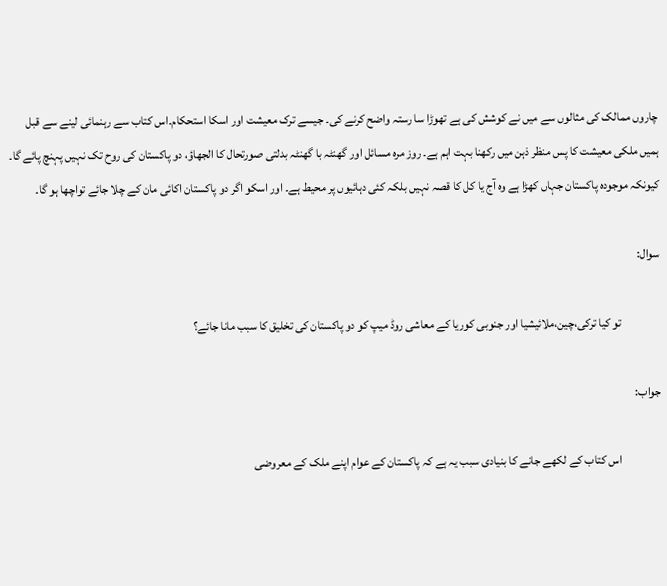چاروں ممالک کی مثالوں سے میں نے کوشش کی ہے تھوڑا سا رستہ واضح کرنے کی۔ جیسے ترک معیشت اور اسکا استحکام۔اس کتاب سے رہنمائی لینے سے قبل ہمیں ملکی معیشت کا پس منظر ذہن میں رکھنا بہت اہم ہے۔ روز مرہ مسائل اور گھنٹہ با گھنٹہ بدلتی صورتحال کا الجھاؤ، دو پاکستان کی روح تک نہیں پہنچ پائے گا۔ کیونکہ موجودہ پاکستان جہاں کھڑا ہے وہ آج یا کل کا قصہ نہیں بلکہ کئی دہائیوں پر محیط ہے۔ اور اسکو اگر دو پاکستان اکائی مان کے چلا جائے تواچھا ہو گا۔

سوال:

                تو کیا ترکی،چین،ملائیشیا اور جنوبی کوریا کے معاشی روڈ میپ کو دو پاکستان کی تخلیق کا سبب مانا جائے؟

جواب:

                اس کتاب کے لکھے جانے کا بنیادی سبب یہ ہے کہ پاکستان کے عوام اپنے ملک کے معروضی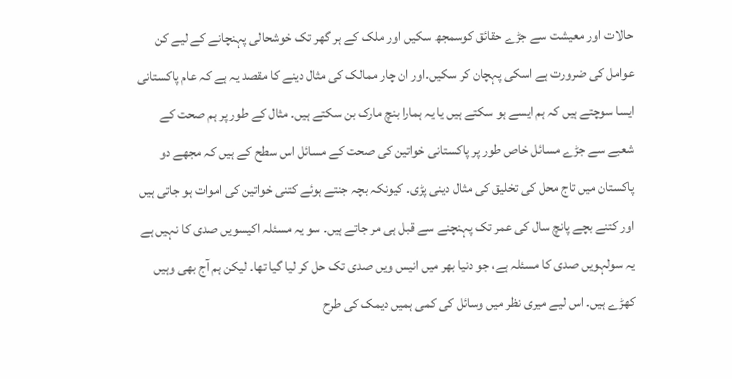حالات اور معیشت سے جڑے حقائق کوسمجھ سکیں اور ملک کے ہر گھر تک خوشحالی پہنچانے کے لیے کن عوامل کی ضرورت ہے اسکی پہچان کر سکیں۔اور ان چار ممالک کی مثال دینے کا مقصد یہ ہے کہ عام پاکستانی ایسا سوچتے ہیں کہ ہم ایسے ہو سکتے ہیں یا یہ ہمارا بنچ مارک بن سکتے ہیں۔ مثال کے طور پر ہم صحت کے شعبے سے جڑے مسائل خاص طور پر پاکستانی خواتین کی صحت کے مسائل اس سطح کے ہیں کہ مجھے دو پاکستان میں تاج محل کی تخلیق کی مثال دینی پڑی۔ کیونکہ بچہ جنتے ہوئے کتنی خواتین کی اموات ہو جاتی ہیں اور کتنے بچے پانچ سال کی عمر تک پہنچنے سے قبل ہی مر جاتے ہیں۔ سو یہ مسئلہ اکیسویں صدی کا نہیں ہے یہ سولہویں صدی کا مسئلہ ہے، جو دنیا بھر میں انیس ویں صدی تک حل کر لیا گیا تھا۔ لیکن ہم آج بھی وہیں کھڑے ہیں۔ اس لیے میری نظر میں وسائل کی کمی ہمیں دیمک کی طرح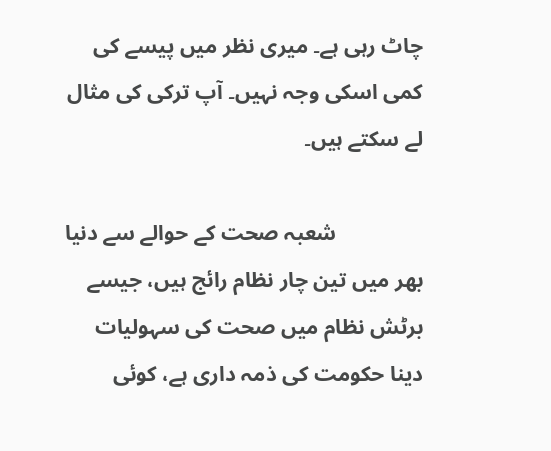چاٹ رہی ہے۔ میری نظر میں پیسے کی کمی اسکی وجہ نہیں۔ آپ ترکی کی مثال لے سکتے ہیں۔

                شعبہ صحت کے حوالے سے دنیا بھر میں تین چار نظام رائج ہیں، جیسے برٹش نظام میں صحت کی سہولیات دینا حکومت کی ذمہ داری ہے، کوئی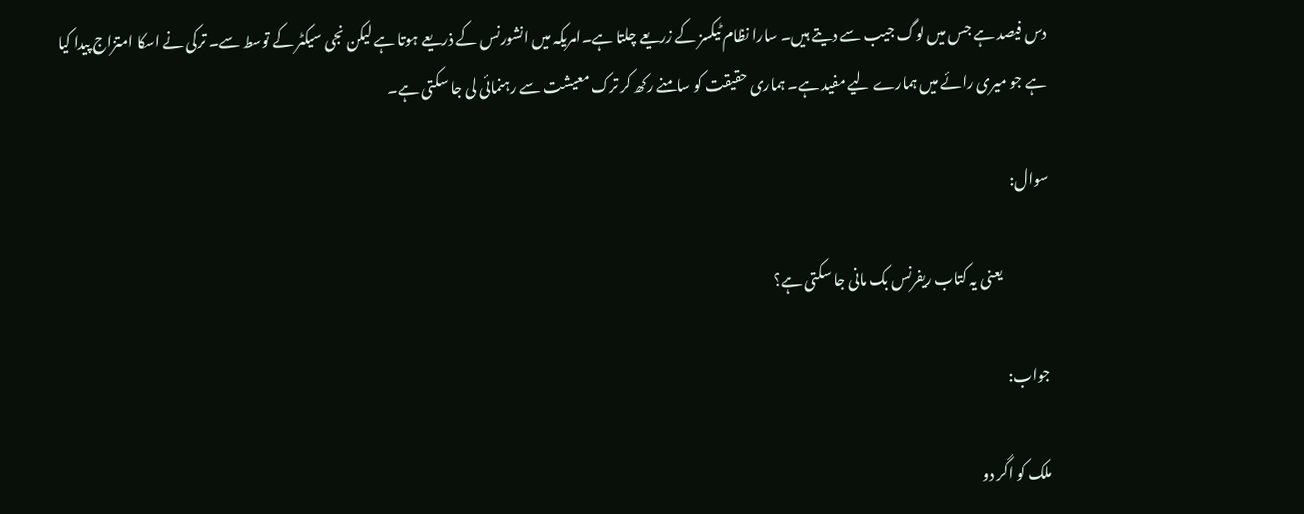دس فیصد ہے جس میں لوگ جیب سے دیتے ہیں۔ سارا نظام ٹیکسز کے زریعے چلتا ہے۔امریکہ میں انشورنس کے ذریعے ہوتا ہے لیکن نجی سیکٹر کے توسط سے۔ ترکی نے اسکا امتزاج پیدا کیا ہے جو میری رائے میں ہمارے لیے مفید ہے۔ ہماری حقیقت کو سامنے رکھ کر ترک معیشت سے رہنمائی لی جا سکتی ہے۔

سوال:

                یعنی یہ کتاب ریفرنس بک مانی جا سکتی ہے؟

جواب:

ملک کو اگر دو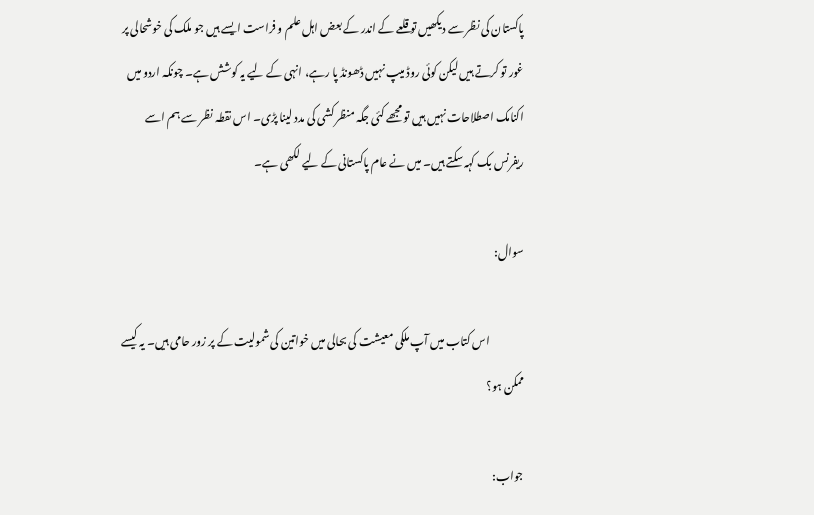پاکستان کی نظر سے دیکھیں تو قلعے کے اندر کے بعض اہل علم و فراست ایسے ہیں جو ملک کی خوشحالی پر غور تو کرتے ہیں لیکن کوئی روڈ میپ نہیں ڈھونڈ پا رہے، انہی کے لیے یہ کوشش ہے۔ چونکہ اردو میں اکنامک اصطلاحات نہیں ہیں تو مجھے کئی جگہ منظر کشی کی مدد لینا پڑی۔ اس نقطہ نظر سے ہم اسے ریفرنس بک کہہ سکتے ہیں۔ میں نے عام پاکستانی کے لیے لکھی ہے۔

سوال:

                اس کتاب میں آپ ملکی معیشت کی بحالی میں خواتین کی شمولیت کے پر زور حامی ہیں۔ یہ کیسے ممکن ہو؟

جواب: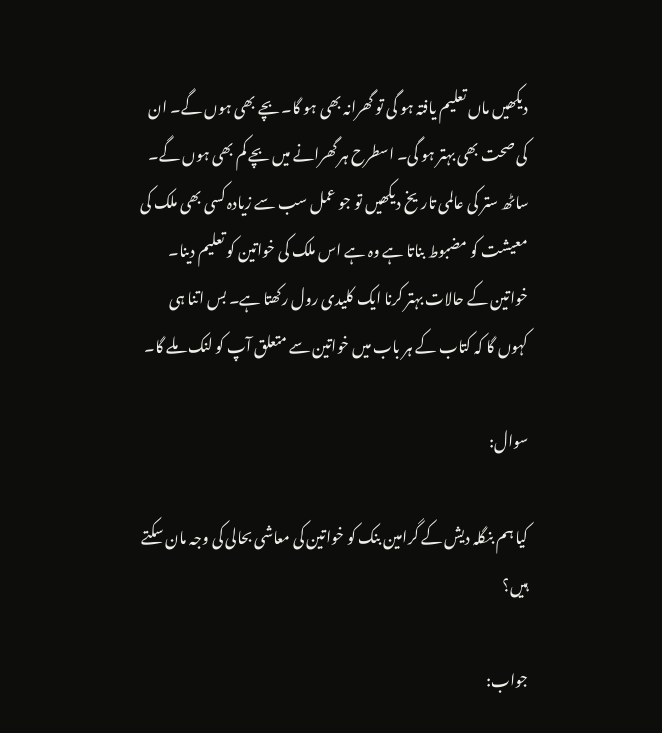دیکھیں ماں تعلیم یافتہ ہو گی تو گھرانہ بھی ہو گا۔ بچے بھی ہوں گے۔ ان کی صحت بھی بہتر ہو گی۔ اسطرح ہر گھرانے میں بچے کم بھی ہوں گے۔ ساٹھ ستر کی عالمی تاریخ دیکھیں تو جو عمل سب سے زیادہ کسی بھی ملک کی معیشت کو مضبوط بناتا ہے وہ ہے اس ملک کی خواتین کو تعلیم دینا۔ خواتین کے حالات بہتر کرنا ایک کلیدی رول رکھتا ہے۔ بس اتنا ہی کہوں گا کہ کتاب کے ہر باب میں خواتین سے متعلق آپ کو لنک ملے گا۔

سوال:

کیا ہم بنگلہ دیش کے گرامین بنک کو خواتین کی معاشی بحالی کی وجہ مان سکتے ہیں؟

جواب: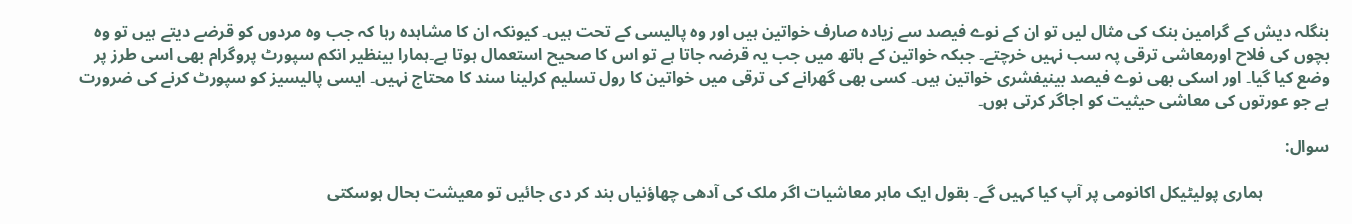بنگلہ دیش کے گرامین بنک کی مثال لیں تو ان کے نوے فیصد سے زیادہ صارف خواتین ہیں اور وہ پالیسی کے تحت ہیں۔ کیونکہ ان کا مشاہدہ رہا کہ جب وہ مردوں کو قرضے دیتے ہیں تو وہ بچوں کی فلاح اورمعاشی ترقی پہ سب نہیں خرچتے۔ جبکہ خواتین کے ہاتھ میں جب یہ قرضہ جاتا ہے تو اس کا صحیح استعمال ہوتا ہے۔ہمارا بینظیر انکم سپورٹ پروگرام بھی اسی طرز پر وضع کیا گیا۔ اور اسکی بھی نوے فیصد بینیفشری خواتین ہیں۔ کسی بھی گھرانے کی ترقی میں خواتین کا رول تسلیم کرلینا سند کا محتاج نہیں۔ ایسی پالیسیز کو سپورٹ کرنے کی ضرورت ہے جو عورتوں کی معاشی حیثیت کو اجاگر کرتی ہوں۔

سوال:

                ہماری پولیٹیکل اکانومی پر آپ کیا کہیں گے۔ بقول ایک ماہر معاشیات اگر ملک کی آدھی چھاؤنیاں بند کر دی جائیں تو معیشت بحال ہوسکتی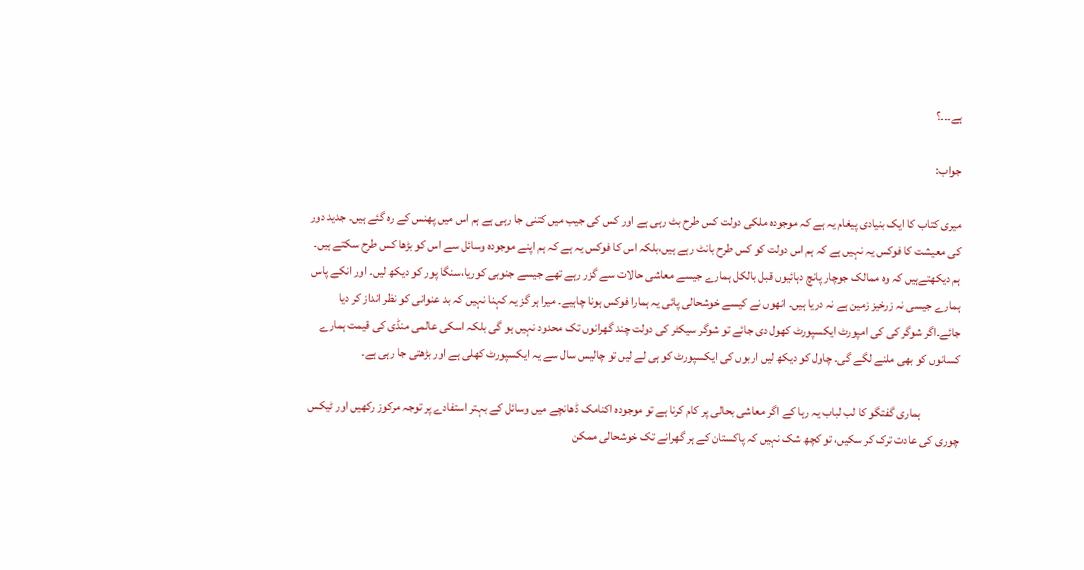ہے۔۔۔؟

جواب:

میری کتاب کا ایک بنیادی پیغام یہ ہے کہ موجودہ ملکی دولت کس طرح بٹ رہی ہے اور کس کی جیب میں کتنی جا رہی ہے ہم اس میں پھنس کے رہ گئے ہیں۔ جدید دور کی معیشت کا فوکس یہ نہیں ہے کہ ہم اس دولت کو کس طرح بانٹ رہے ہیں،بلکہ اس کا فوکس یہ ہے کہ ہم اپنے موجودہ وسائل سے اس کو بڑھا کس طرح سکتے ہیں۔ ہم دیکھتےہیں کہ وہ ممالک جوچار پانچ دہائیوں قبل بالکل ہمارے جیسے معاشی حالات سے گزر رہے تھے جیسے جنوبی کوریا،سنگا پور کو دیکھ لیں۔ اور انکے پاس ہمارے جیسی نہ زرخیز زمین ہے نہ دریا ہیں۔ انھوں نے کیسے خوشحالی پائی یہ ہمارا فوکس ہونا چاہیے۔ میرا ہر گز یہ کہنا نہیں کہ بد عنوانی کو نظر انداز کر دیا جائے۔اگر شوگر کی کی امپورٹ ایکسپورٹ کھول دی جائے تو شوگر سیکٹر کی دولت چند گھرانوں تک محدود نہیں ہو گی بلکہ اسکی عالمی منڈی کی قیمت ہمارے کسانوں کو بھی ملنے لگے گی۔ چاول کو دیکھ لیں اربوں کی ایکسپورٹ کو ہی لے لیں تو چالیس سال سے یہ ایکسپورٹ کھلی ہے اور بڑھتی جا رہی ہے۔

                ہماری گفتگو کا لب لباب یہ رہا کے اگر معاشی بحالی پر کام کرنا ہے تو موجودہ اکنامک ڈھانچے میں وسائل کے بہتر استفادے پر توجہ مرکوز رکھیں اور ٹیکس چوری کی عادت ترک کر سکیں، تو کچھ شک نہیں کہ پاکستان کے ہر گھرانے تک خوشحالی ممکن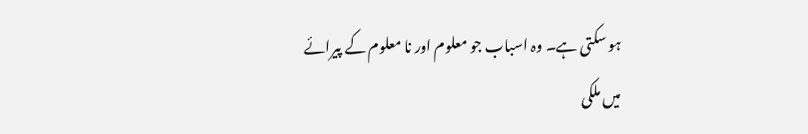ہو سکتی ہے۔ وہ اسباب جو معلوم اور نا معلوم کے پیرائے میں ملکی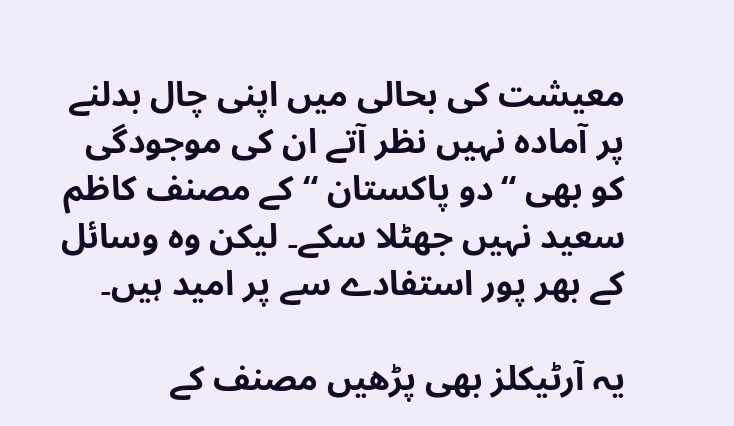معیشت کی بحالی میں اپنی چال بدلنے پر آمادہ نہیں نظر آتے ان کی موجودگی کو بھی “دو پاکستان “کے مصنف کاظم سعید نہیں جھٹلا سکے۔ لیکن وہ وسائل کے بھر پور استفادے سے پر امید ہیں۔

یہ آرٹیکلز بھی پڑھیں مصنف کے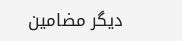دیگر مضامین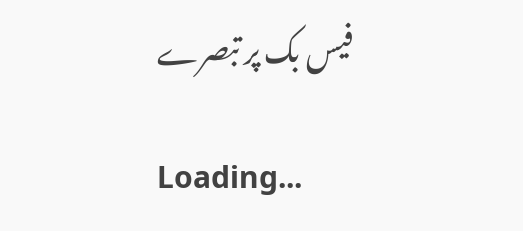فیس بک پر تبصرے

Loading...